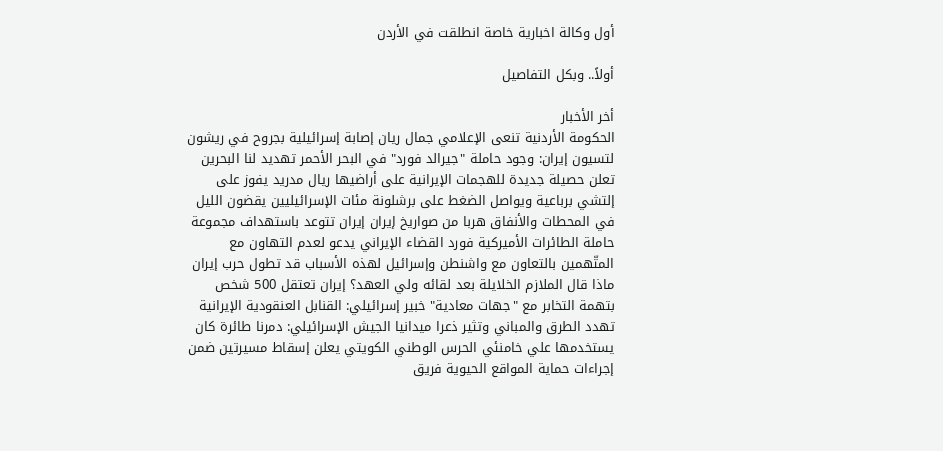أول وكالة اخبارية خاصة انطلقت في الأردن

أولاً.. وبكل التفاصيل

أخر الأخبار
الحكومة الأردنية تنعى الإعلامي جمال ريان إصابة إسرائيلية بجروح في ريشون لتسيون إيران: وجود حاملة "جيرالد فورد" في البحر الأحمر تهديد لنا البحرين تعلن حصيلة جديدة للهجمات الإيرانية على أراضيها ريال مدريد يفوز على إلتشي برباعية ويواصل الضغط على برشلونة مئات الإسرائيليين يقضون الليل في المحطات والأنفاق هربا من صواريخ إيران إيران تتوعد باستهداف مجموعة حاملة الطائرات الأميركية فورد القضاء الإيراني يدعو لعدم التهاون مع المتّهمين بالتعاون مع واشنطن وإسرائيل لهذه الأسباب قد تطول حرب إيران ماذا قال الملازم الخلايلة بعد لقائه ولي العهد؟ إيران تعتقل 500 شخص بتهمة التخابر مع "جهات معادية" خبير إسرائيلي: القنابل العنقودية الإيرانية تهدد الطرق والمباني وتثير ذعرا ميدانيا الجيش الإسرائيلي: دمرنا طائرة كان يستخدمها علي خامنئي الحرس الوطني الكويتي يعلن إسقاط مسيرتين ضمن إجراءات حماية المواقع الحيوية فريق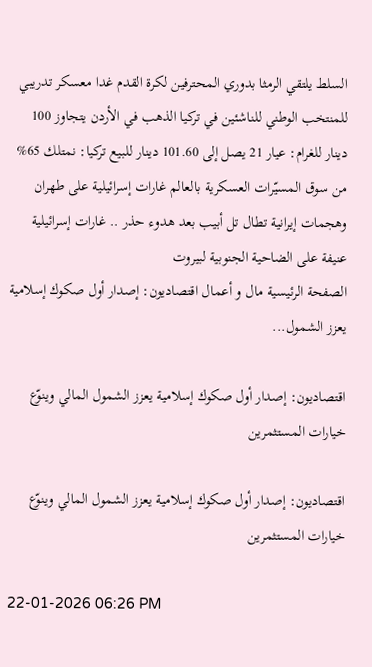السلط يلتقي الرمثا بدوري المحترفين لكرة القدم غدا معسكر تدريبي للمنتخب الوطني للناشئين في تركيا الذهب في الأردن يتجاوز 100 دينار للغرام: عيار 21 يصل إلى 101.60 دينار للبيع تركيا: نمتلك 65% من سوق المسيّرات العسكرية بالعالم غارات إسرائيلية على طهران وهجمات إيرانية تطال تل أبيب بعد هدوء حذر .. غارات إسرائيلية عنيفة على الضاحية الجنوبية لبيروت
الصفحة الرئيسية مال و أعمال اقتصاديون: إصدار أول صكوك إسلامية يعزز الشمول...

اقتصاديون: إصدار أول صكوك إسلامية يعزز الشمول المالي وينوّع خيارات المستثمرين

اقتصاديون: إصدار أول صكوك إسلامية يعزز الشمول المالي وينوّع خيارات المستثمرين

22-01-2026 06:26 PM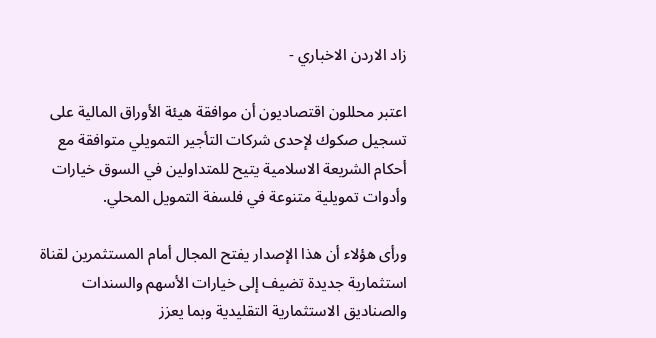زاد الاردن الاخباري -

اعتبر محللون اقتصاديون أن موافقة هيئة الأوراق المالية على تسجيل صكوك لإحدى شركات التأجير التمويلي متوافقة مع أحكام الشريعة الاسلامية يتيح للمتداولين في السوق خيارات وأدوات تمويلية متنوعة في فلسفة التمويل المحلي.

ورأى هؤلاء أن هذا الإصدار يفتح المجال أمام المستثمرين لقناة استثمارية جديدة تضيف إلى خيارات الأسهم والسندات والصناديق الاستثمارية التقليدية وبما يعزز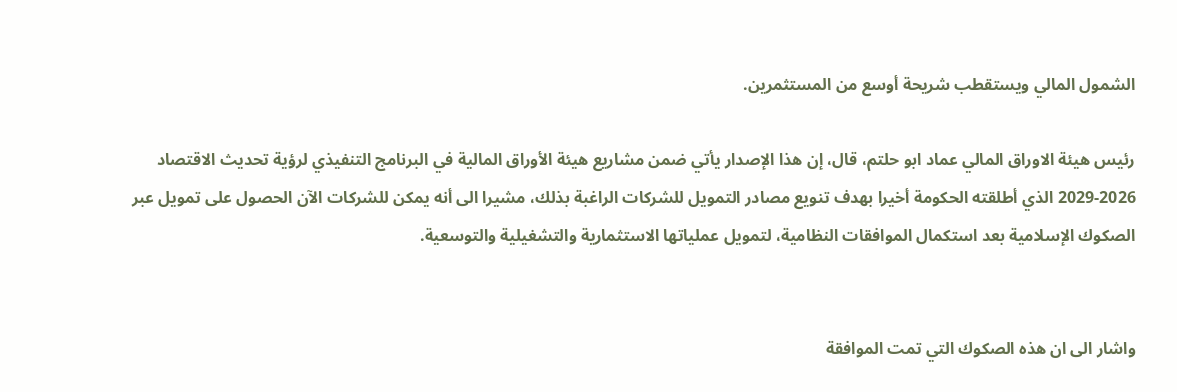الشمول المالي ويستقطب شريحة أوسع من المستثمرين.

رئيس هيئة الاوراق المالي عماد ابو حلتم، قال، إن هذا الإصدار يأتي ضمن مشاريع هيئة الأوراق المالية في البرنامج التنفيذي لرؤية تحديث الاقتصاد 2026-2029 الذي أطلقته الحكومة أخيرا بهدف تنويع مصادر التمويل للشركات الراغبة بذلك، مشيرا الى أنه يمكن للشركات الآن الحصول على تمويل عبر الصكوك الإسلامية بعد استكمال الموافقات النظامية، لتمويل عملياتها الاستثمارية والتشغيلية والتوسعية.


واشار الى ان هذه الصكوك التي تمت الموافقة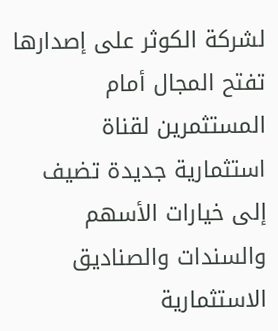لشركة الكوثر على إصدارها تفتح المجال أمام المستثمرين لقناة استثمارية جديدة تضيف إلى خيارات الأسهم والسندات والصناديق الاستثمارية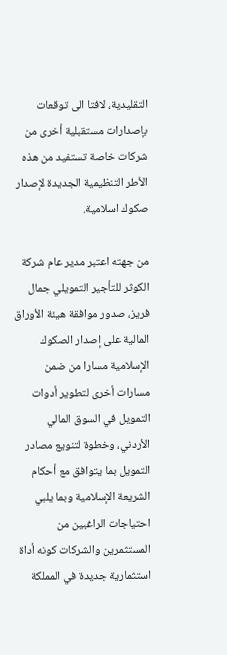التقليدية، لافتا الى توقعات بإصدارات مستقبلية أخرى من شركات خاصة تستفيد من هذه الأطر التنظيمية الجديدة لإصدار صكوك اسلامية.

من جهته اعتبر مدير عام شركة الكوثر للتأجير التمويلي جمال فريز، صدور موافقة هيئة الأوراق المالية على إصدار الصكوك الإسلامية مسارا من ضمن مسارات أخرى لتطوير أدوات التمويل في السوق المالي الأردني، وخطوة لتنويع مصادر التمويل بما يتوافق مع أحكام الشريعة الإسلامية وبما يلبي احتياجات الراغبين من المستثمرين والشركات كونه أداة استثمارية جديدة في المملكة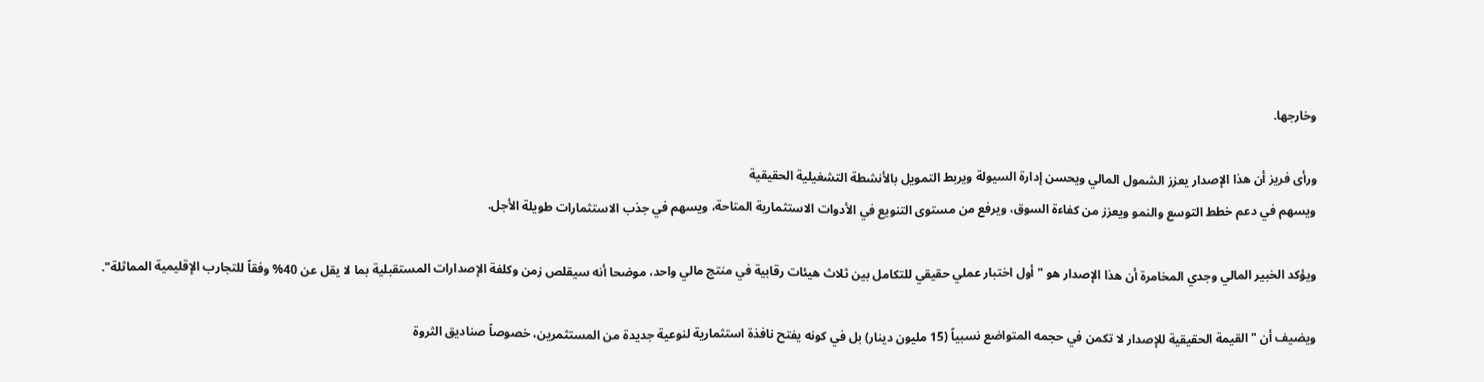وخارجها.

ورأى فريز أن هذا الإصدار يعزز الشمول المالي ويحسن إدارة السيولة ويربط التمويل بالأنشطة التشغيلية الحقيقية
ويسهم في دعم خطط التوسع والنمو ويعزز من كفاءة السوق، ويرفع من مستوى التنويع في الأدوات الاستثمارية المتاحة، ويسهم في جذب الاستثمارات طويلة الأجل.

ويؤكد الخبير المالي وجدي المخامرة أن هذا الإصدار هو "أول اختبار عملي حقيقي للتكامل بين ثلاث هيئات رقابية في منتج مالي واحد، موضحا أنه سيقلص زمن وكلفة الإصدارات المستقبلية بما لا يقل عن 40% وفقاً للتجارب الإقليمية المماثلة".

ويضيف أن "القيمة الحقيقية للإصدار لا تكمن في حجمه المتواضع نسبياً (15 مليون دينار) بل في كونه يفتح نافذة استثمارية لنوعية جديدة من المستثمرين، خصوصاً صناديق الثروة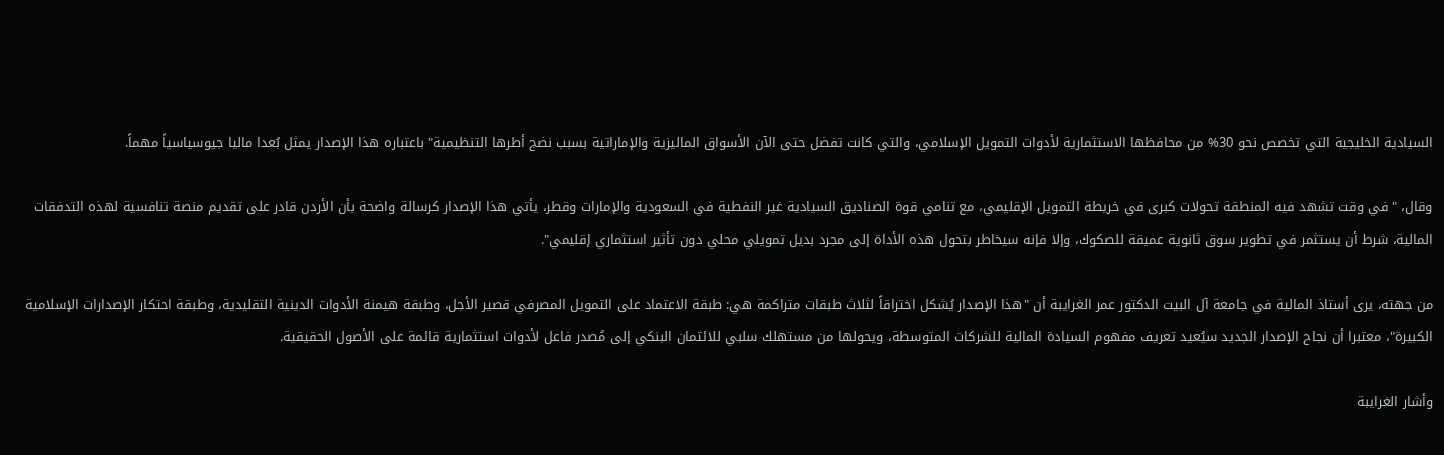السيادية الخليجية التي تخصص نحو 30% من محافظها الاستثمارية لأدوات التمويل الإسلامي، والتي كانت تفضل حتى الآن الأسواق الماليزية والإماراتية بسبب نضج أطرها التنظيمية" باعتباره هذا الإصدار يمثل بُعدا ماليا جيوسياسياً مهماً.

وقال، "في وقت تشهد فيه المنطقة تحولات كبرى في خريطة التمويل الإقليمي، مع تنامي قوة الصناديق السيادية غير النفطية في السعودية والإمارات وقطر، يأتي هذا الإصدار كرسالة واضحة بأن الأردن قادر على تقديم منصة تنافسية لهذه التدفقات المالية، شرط أن يستثمر في تطوير سوق ثانوية عميقة للصكوك، وإلا فإنه سيخاطر بتحول هذه الأداة إلى مجرد بديل تمويلي محلي دون تأثير استثماري إقليمي".

من جهته، يرى أستاذ المالية في جامعة آل البيت الدكتور عمر الغرايبة أن "هذا الإصدار يُشكل اختراقاً لثلاث طبقات متراكمة هي: طبقة الاعتماد على التمويل المصرفي قصير الأجل، وطبقة هيمنة الأدوات الدينية التقليدية، وطبقة احتكار الإصدارات الإسلامية الكبيرة"، معتبرا أن نجاح الإصدار الجديد سيُعيد تعريف مفهوم السيادة المالية للشركات المتوسطة، ويحولها من مستهلك سلبي للائتمان البنكي إلى مُصدر فاعل لأدوات استثمارية قائمة على الأصول الحقيقية.

وأشار الغرايبة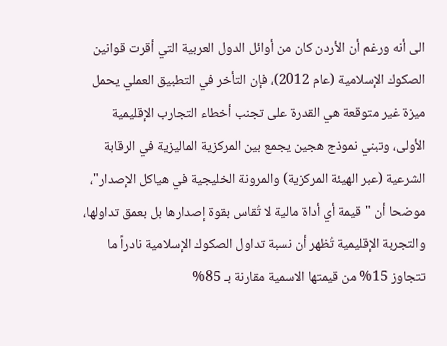الى أنه ورغم أن الأردن كان من أوائل الدول العربية التي أقرت قوانين الصكوك الإسلامية (عام 2012)، فإن التأخر في التطبيق العملي يحمل ميزة غير متوقعة هي القدرة على تجنب أخطاء التجارب الإقليمية الأولى، وتبني نموذج هجين يجمع بين المركزية الماليزية في الرقابة الشرعية (عبر الهيئة المركزية) والمرونة الخليجية في هياكل الإصدار"، موضحا أن "قيمة أي أداة مالية لا تُقاس بقوة إصدارها بل بعمق تداولها، والتجربة الإقليمية تُظهر أن نسبة تداول الصكوك الإسلامية نادراً ما تتجاوز 15% من قيمتها الاسمية مقارنة بـ 85%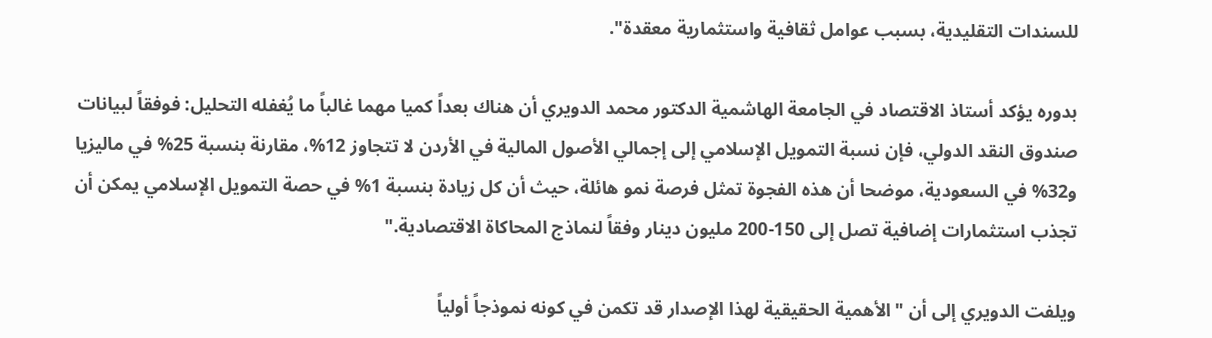للسندات التقليدية، بسبب عوامل ثقافية واستثمارية معقدة".

بدوره يؤكد أستاذ الاقتصاد في الجامعة الهاشمية الدكتور محمد الدويري أن هناك بعداً كميا مهما غالباً ما يُغفله التحليل: فوفقاً لبيانات صندوق النقد الدولي، فإن نسبة التمويل الإسلامي إلى إجمالي الأصول المالية في الأردن لا تتجاوز 12%، مقارنة بنسبة 25% في ماليزيا و32% في السعودية، موضحا أن هذه الفجوة تمثل فرصة نمو هائلة، حيث أن كل زيادة بنسبة 1% في حصة التمويل الإسلامي يمكن أن تجذب استثمارات إضافية تصل إلى 150-200 مليون دينار وفقاً لنماذج المحاكاة الاقتصادية."

ويلفت الدويري إلى أن "الأهمية الحقيقية لهذا الإصدار قد تكمن في كونه نموذجاً أولياً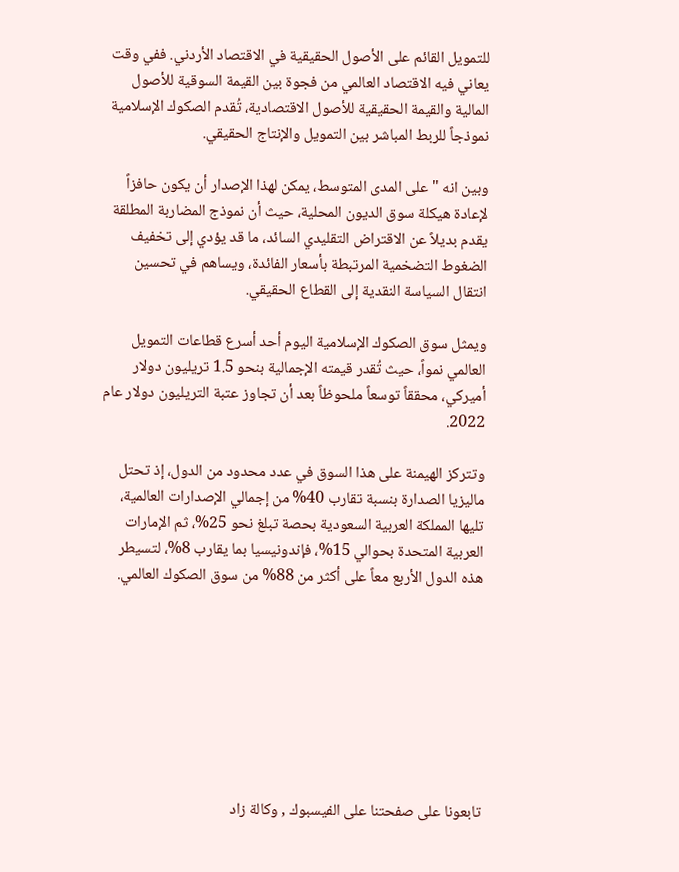للتمويل القائم على الأصول الحقيقية في الاقتصاد الأردني. ففي وقت يعاني فيه الاقتصاد العالمي من فجوة بين القيمة السوقية للأصول المالية والقيمة الحقيقية للأصول الاقتصادية، تُقدم الصكوك الإسلامية نموذجاً للربط المباشر بين التمويل والإنتاج الحقيقي.

وبين انه "على المدى المتوسط، يمكن لهذا الإصدار أن يكون حافزاً لإعادة هيكلة سوق الديون المحلية، حيث أن نموذج المضاربة المطلقة يقدم بديلاً عن الاقتراض التقليدي السائد، ما قد يؤدي إلى تخفيف الضغوط التضخمية المرتبطة بأسعار الفائدة، ويساهم في تحسين انتقال السياسة النقدية إلى القطاع الحقيقي.

ويمثل سوق الصكوك الإسلامية اليوم أحد أسرع قطاعات التمويل العالمي نمواً، حيث تُقدر قيمته الإجمالية بنحو 1.5 تريليون دولار أميركي، محققاً توسعاً ملحوظاً بعد أن تجاوز عتبة التريليون دولار عام 2022.

وتتركز الهيمنة على هذا السوق في عدد محدود من الدول، إذ تحتل ماليزيا الصدارة بنسبة تقارب 40% من إجمالي الإصدارات العالمية، تليها المملكة العربية السعودية بحصة تبلغ نحو 25%، ثم الإمارات العربية المتحدة بحوالي 15%، فإندونيسيا بما يقارب 8%، لتسيطر هذه الدول الأربع معاً على أكثر من 88% من سوق الصكوك العالمي.








تابعونا على صفحتنا على الفيسبوك , وكالة زاد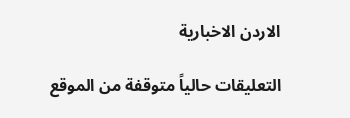الاردن الاخبارية

التعليقات حالياً متوقفة من الموقع